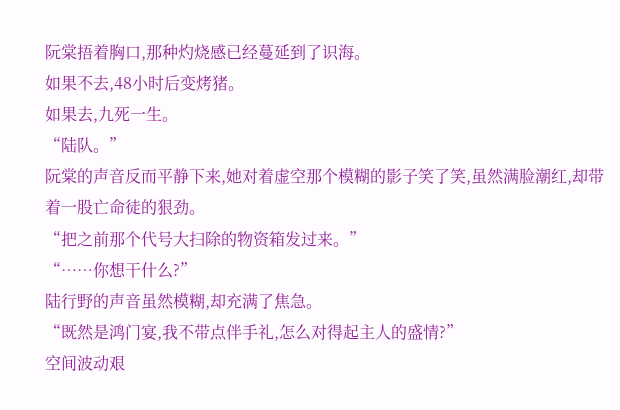阮棠捂着胸口,那种灼烧感已经蔓延到了识海。
如果不去,48小时后变烤猪。
如果去,九死一生。
“陆队。”
阮棠的声音反而平静下来,她对着虚空那个模糊的影子笑了笑,虽然满脸潮红,却带着一股亡命徒的狠劲。
“把之前那个代号大扫除的物资箱发过来。”
“……你想干什么?”
陆行野的声音虽然模糊,却充满了焦急。
“既然是鸿门宴,我不带点伴手礼,怎么对得起主人的盛情?”
空间波动艰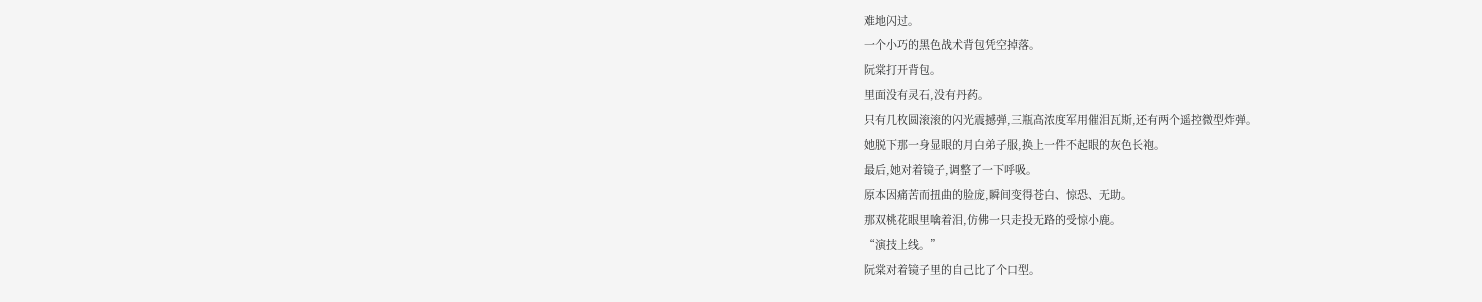难地闪过。
一个小巧的黑色战术背包凭空掉落。
阮棠打开背包。
里面没有灵石,没有丹药。
只有几枚圆滚滚的闪光震撼弹,三瓶高浓度军用催泪瓦斯,还有两个遥控微型炸弹。
她脱下那一身显眼的月白弟子服,换上一件不起眼的灰色长袍。
最后,她对着镜子,调整了一下呼吸。
原本因痛苦而扭曲的脸庞,瞬间变得苍白、惊恐、无助。
那双桃花眼里噙着泪,仿佛一只走投无路的受惊小鹿。
“演技上线。”
阮棠对着镜子里的自己比了个口型。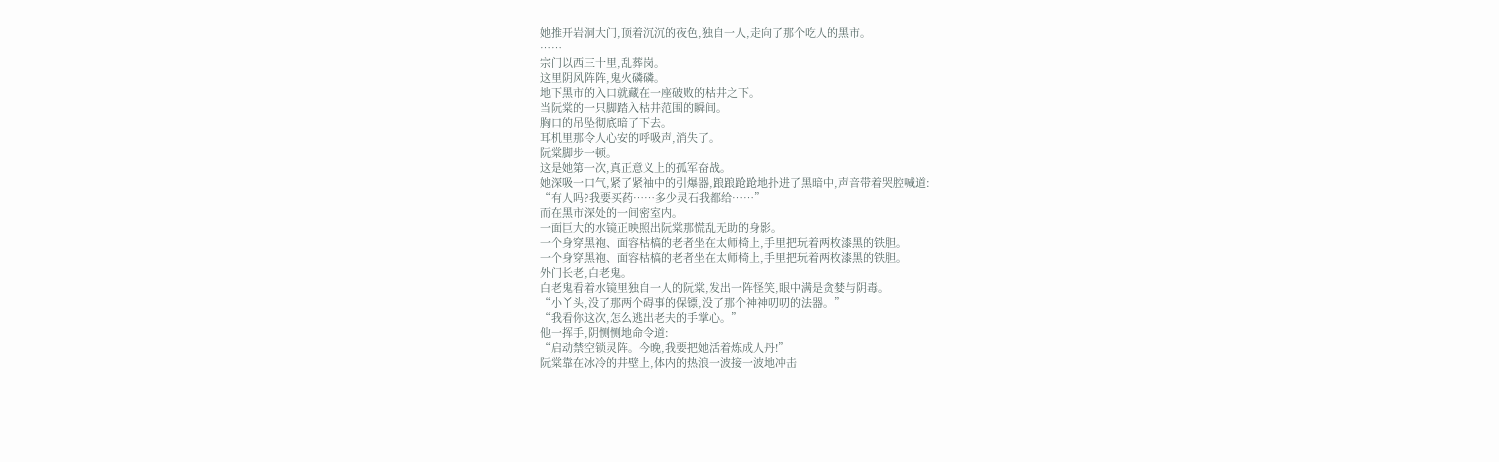她推开岩洞大门,顶着沉沉的夜色,独自一人,走向了那个吃人的黑市。
……
宗门以西三十里,乱葬岗。
这里阴风阵阵,鬼火磷磷。
地下黑市的入口就藏在一座破败的枯井之下。
当阮棠的一只脚踏入枯井范围的瞬间。
胸口的吊坠彻底暗了下去。
耳机里那令人心安的呼吸声,消失了。
阮棠脚步一顿。
这是她第一次,真正意义上的孤军奋战。
她深吸一口气,紧了紧袖中的引爆器,踉踉跄跄地扑进了黑暗中,声音带着哭腔喊道:
“有人吗?我要买药……多少灵石我都给……”
而在黑市深处的一间密室内。
一面巨大的水镜正映照出阮棠那慌乱无助的身影。
一个身穿黑袍、面容枯槁的老者坐在太师椅上,手里把玩着两枚漆黑的铁胆。
一个身穿黑袍、面容枯槁的老者坐在太师椅上,手里把玩着两枚漆黑的铁胆。
外门长老,白老鬼。
白老鬼看着水镜里独自一人的阮棠,发出一阵怪笑,眼中满是贪婪与阴毒。
“小丫头,没了那两个碍事的保镖,没了那个神神叨叨的法器。”
“我看你这次,怎么逃出老夫的手掌心。”
他一挥手,阴恻恻地命令道:
“启动禁空锁灵阵。今晚,我要把她活着炼成人丹!”
阮棠靠在冰冷的井壁上,体内的热浪一波接一波地冲击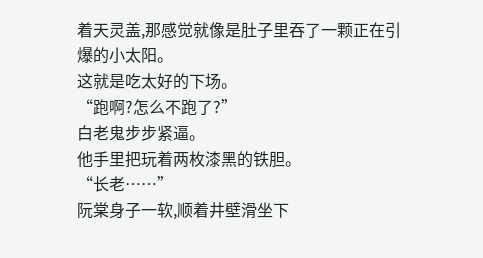着天灵盖,那感觉就像是肚子里吞了一颗正在引爆的小太阳。
这就是吃太好的下场。
“跑啊?怎么不跑了?”
白老鬼步步紧逼。
他手里把玩着两枚漆黑的铁胆。
“长老……”
阮棠身子一软,顺着井壁滑坐下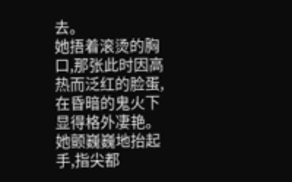去。
她捂着滚烫的胸口,那张此时因高热而泛红的脸蛋,在昏暗的鬼火下显得格外凄艳。
她颤巍巍地抬起手,指尖都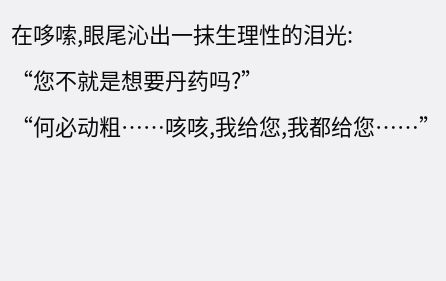在哆嗦,眼尾沁出一抹生理性的泪光:
“您不就是想要丹药吗?”
“何必动粗……咳咳,我给您,我都给您……”